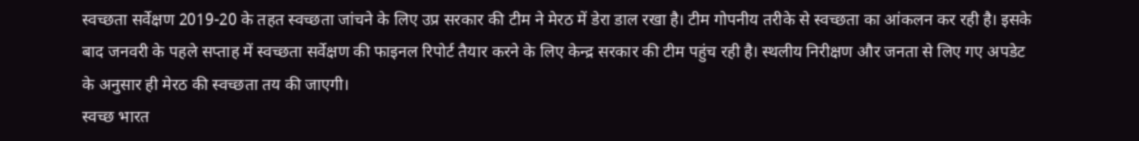स्वच्छता सर्वेक्षण 2019-20 के तहत स्वच्छता जांचने के लिए उप्र सरकार की टीम ने मेरठ में डेरा डाल रखा है। टीम गोपनीय तरीके से स्वच्छता का आंकलन कर रही है। इसके बाद जनवरी के पहले सप्ताह में स्वच्छता सर्वेक्षण की फाइनल रिपोर्ट तैयार करने के लिए केन्द्र सरकार की टीम पहुंच रही है। स्थलीय निरीक्षण और जनता से लिए गए अपडेट के अनुसार ही मेरठ की स्वच्छता तय की जाएगी।
स्वच्छ भारत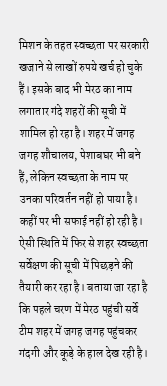मिशन के तहत स्वच्छता पर सरकारी खजाने से लाखों रुपये खर्च हो चुके हैं। इसके बाद भी मेरठ का नाम लगातार गंदे शहरों की सूची में शामिल हो रहा है। शहर में जगह जगह शौचालय, पेशाबघर भी बने हैं, लेकिन स्वच्छता के नाम पर उनका परिवर्तन नहीं हो पाया है। कहीं पर भी सफाई नहीं हो रही है। ऐसी स्थिति में फिर से शहर स्वच्छता सर्वेक्षण की सूची में पिछड़ने की तैयारी कर रहा है। बताया जा रहा है कि पहले चरण में मेरठ पहुंची सर्वे टीम शहर में जगह जगह पहुंचकर गंदगी और कूड़े के हाल देख रही है।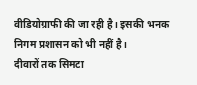वीडियोग्राफी की जा रही है। इसकी भनक निगम प्रशासन को भी नहीं है।
दीवारों तक सिमटा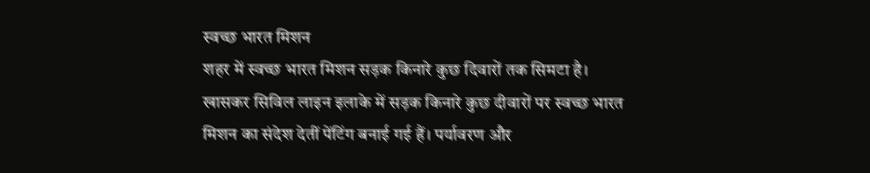स्वच्छ भारत मिशन
शहर में स्वच्छ भारत मिशन सड़क किनारे कुछ दिवारों तक सिमटा है। खासकर सिविल लाइन इलाके में सड़क किनारे कुछ दीवारों पर स्वच्छ भारत मिशन का संदेश देतीं पेंटिंग बनाई गई हैं। पर्यावरण और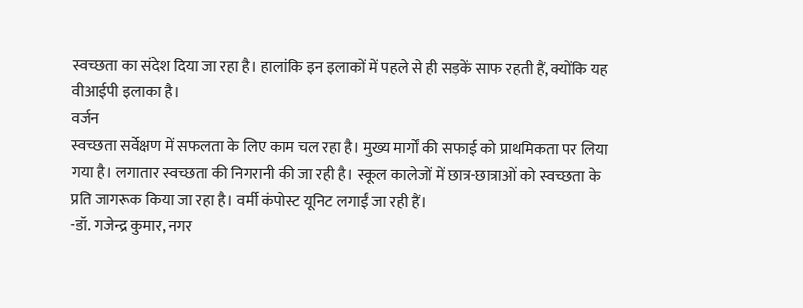स्वच्छता का संदेश दिया जा रहा है। हालांकि इन इलाकों में पहले से ही सड़कें साफ रहती हैं, क्योंकि यह वीआईपी इलाका है।
वर्जन
स्वच्छता सर्वेक्षण में सफलता के लिए काम चल रहा है। मुख्य मार्गों की सफाई को प्राथमिकता पर लिया गया है। लगातार स्वच्छता की निगरानी की जा रही है। स्कूल कालेजों में छात्र-छात्राओं को स्वच्छता के प्रति जागरूक किया जा रहा है। वर्मी कंपोस्ट यूनिट लगाईं जा रही हैं।
-डॉ. गजेन्द्र कुमार, नगर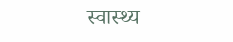स्वास्थ्य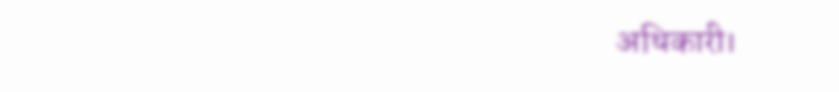अधिकारी।